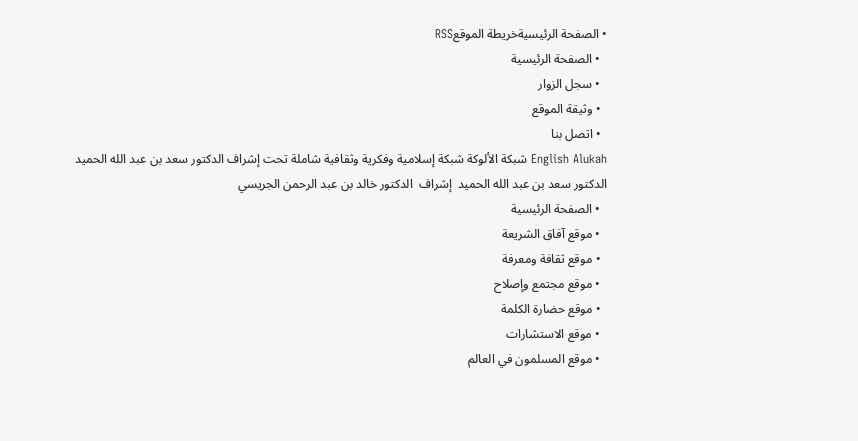• الصفحة الرئيسيةخريطة الموقعRSS
  • الصفحة الرئيسية
  • سجل الزوار
  • وثيقة الموقع
  • اتصل بنا
English Alukah شبكة الألوكة شبكة إسلامية وفكرية وثقافية شاملة تحت إشراف الدكتور سعد بن عبد الله الحميد
الدكتور سعد بن عبد الله الحميد  إشراف  الدكتور خالد بن عبد الرحمن الجريسي
  • الصفحة الرئيسية
  • موقع آفاق الشريعة
  • موقع ثقافة ومعرفة
  • موقع مجتمع وإصلاح
  • موقع حضارة الكلمة
  • موقع الاستشارات
  • موقع المسلمون في العالم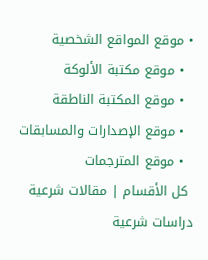• موقع المواقع الشخصية
  • موقع مكتبة الألوكة
  • موقع المكتبة الناطقة
  • موقع الإصدارات والمسابقات
  • موقع المترجمات
 كل الأقسام | مقالات شرعية   دراسات شرعية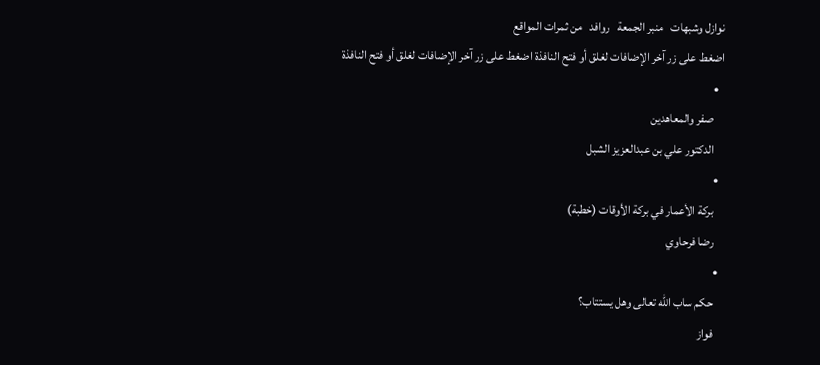نوازل وشبهات   منبر الجمعة   روافد   من ثمرات المواقع
اضغط على زر آخر الإضافات لغلق أو فتح النافذة اضغط على زر آخر الإضافات لغلق أو فتح النافذة
  •
    صفر والمعاهدين
    الدكتور علي بن عبدالعزيز الشبل
  •
    بركة الأعمار في بركة الأوقات (خطبة)
    رضا فرحاوي
  •
    حكم ساب الله تعالى وهل يستتاب؟
    فواز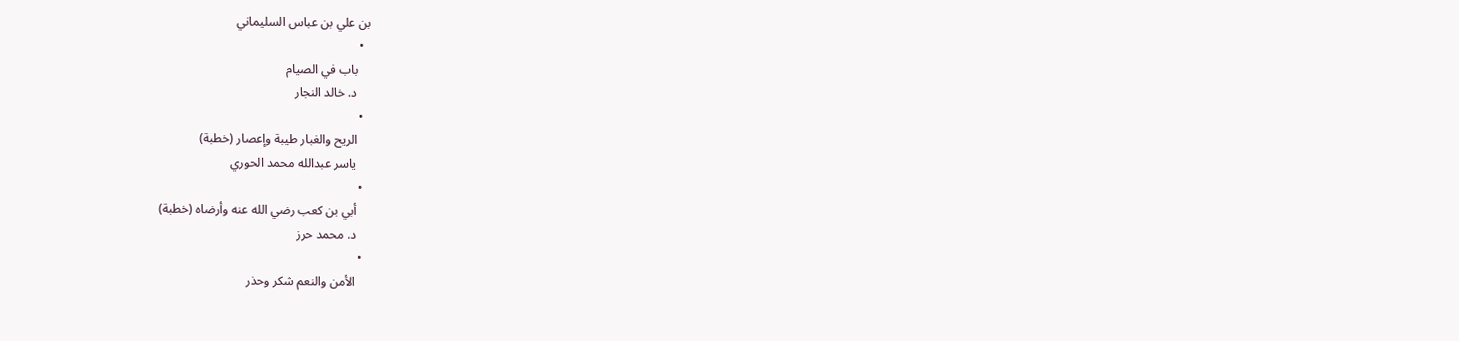بن علي بن عباس السليماني
  •
    باب في الصيام
    د. خالد النجار
  •
    الريح والغبار طيبة وإعصار (خطبة)
    ياسر عبدالله محمد الحوري
  •
    أبي بن كعب رضي الله عنه وأرضاه (خطبة)
    د. محمد حرز
  •
    الأمن والنعم شكر وحذر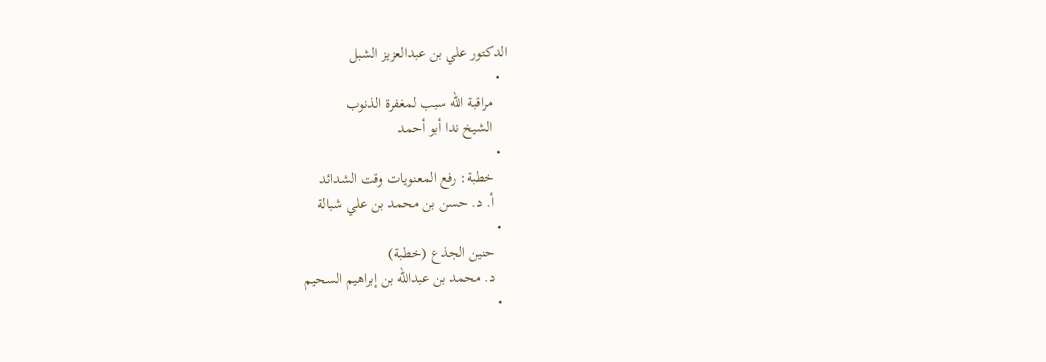الدكتور علي بن عبدالعزيز الشبل
  •
    مراقبة الله سبب لمغفرة الذنوب
    الشيخ ندا أبو أحمد
  •
    خطبة: رفع المعنويات وقت الشدائد
    أ. د. حسن بن محمد بن علي شبالة
  •
    حنين الجذع (خطبة)
    د. محمد بن عبدالله بن إبراهيم السحيم
  •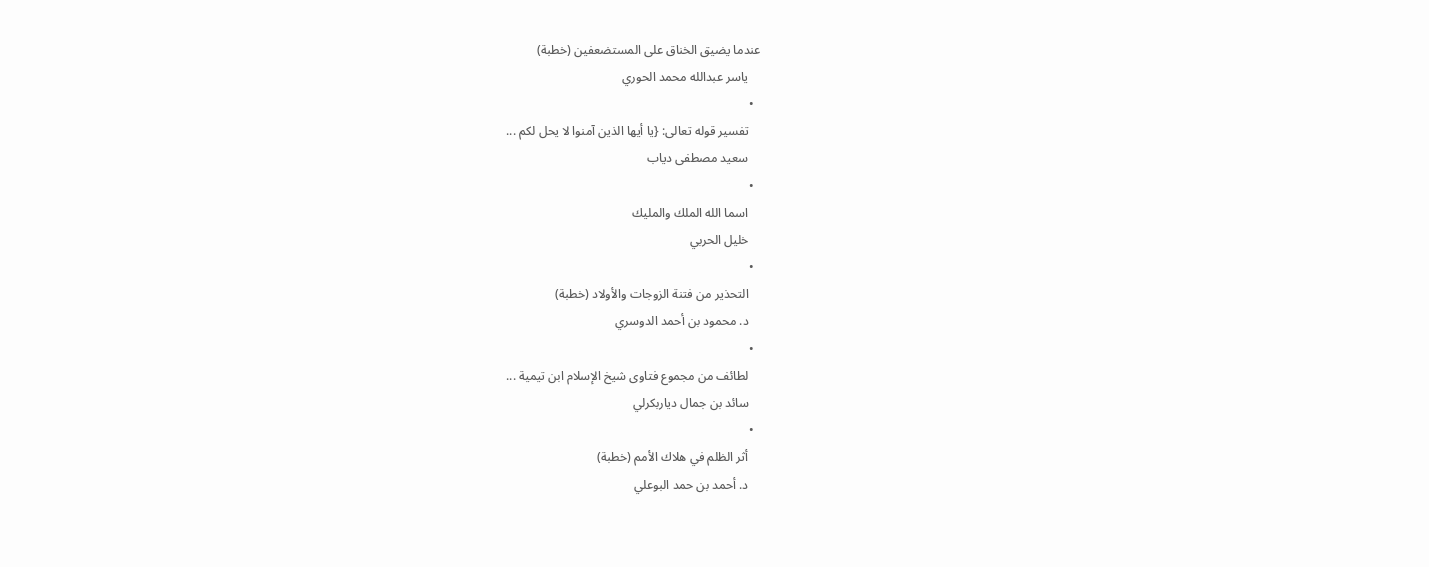عندما يضيق الخناق على المستضعفين (خطبة)
    ياسر عبدالله محمد الحوري
  •
    تفسير قوله تعالى: {يا أيها الذين آمنوا لا يحل لكم ...
    سعيد مصطفى دياب
  •
    اسما الله الملك والمليك
    خليل الحربي
  •
    التحذير من فتنة الزوجات والأولاد (خطبة)
    د. محمود بن أحمد الدوسري
  •
    لطائف من مجموع فتاوى شيخ الإسلام ابن تيمية ...
    سائد بن جمال دياربكرلي
  •
    أثر الظلم في هلاك الأمم (خطبة)
    د. أحمد بن حمد البوعلي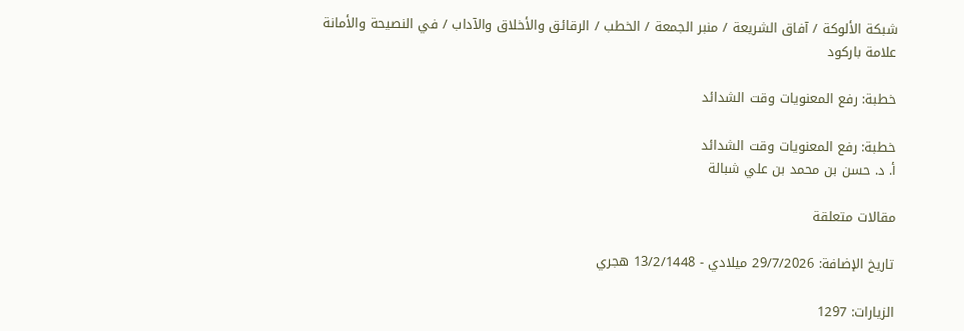شبكة الألوكة / آفاق الشريعة / منبر الجمعة / الخطب / الرقائق والأخلاق والآداب / في النصيحة والأمانة
علامة باركود

خطبة: رفع المعنويات وقت الشدائد

خطبة: رفع المعنويات وقت الشدائد
أ. د. حسن بن محمد بن علي شبالة

مقالات متعلقة

تاريخ الإضافة: 29/7/2026 ميلادي - 13/2/1448 هجري

الزيارات: 1297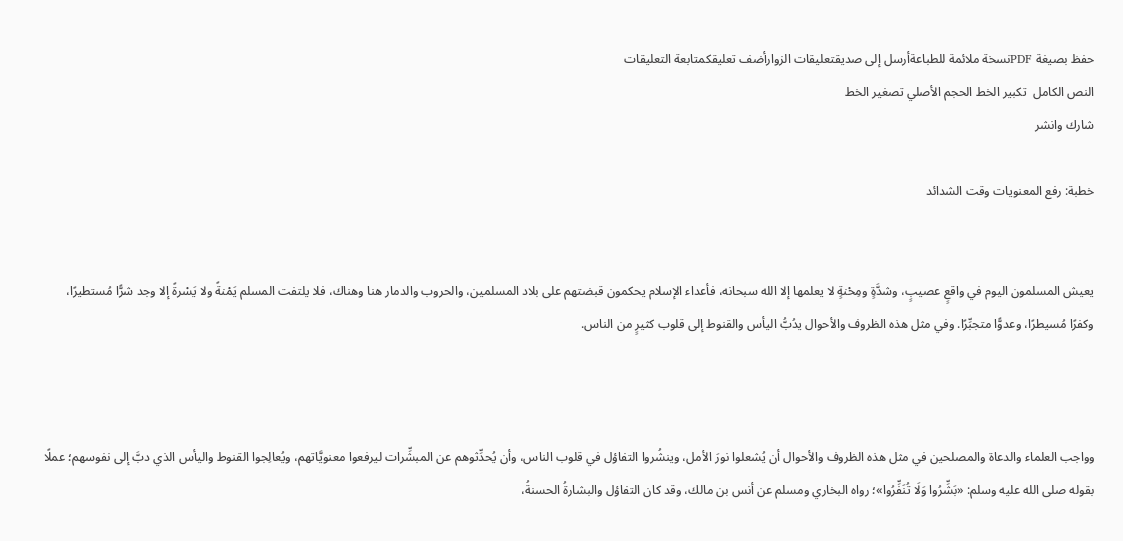حفظ بصيغة PDFنسخة ملائمة للطباعةأرسل إلى صديقتعليقات الزوارأضف تعليقكمتابعة التعليقات
النص الكامل  تكبير الخط الحجم الأصلي تصغير الخط
شارك وانشر

خطبة: رفع المعنويات وقت الشدائد


يعيش المسلمون اليوم في واقعٍ عصيبٍ، وشدَّةٍ ومِحْنةٍ لا يعلمها إلا الله سبحانه، فأعداء الإسلام يحكمون قبضتهم على بلاد المسلمين، والحروب والدمار هنا وهناك، فلا يلتفت المسلم يَمْنةً ولا يَسْرةً إلا وجد شرًّا مُستطيرًا، وكفرًا مُسيطرًا، وعدوًّا متجبِّرًا. وفي مثل هذه الظروف والأحوال يدُبُّ اليأس والقنوط إلى قلوب كثيرٍ من الناس.



وواجب العلماء والدعاة والمصلحين في مثل هذه الظروف والأحوال أن يُشعلوا نورَ الأمل، وينشُروا التفاؤل في قلوب الناس، وأن يُحدِّثوهم عن المبشِّرات ليرفعوا معنويَّاتهم، ويُعالِجوا القنوط واليأس الذي دبَّ إلى نفوسهم؛ عملًا بقوله صلى الله عليه وسلم: «بَشِّرُوا وَلَا تُنَفِّرُوا»؛ رواه البخاري ومسلم عن أنس بن مالك، وقد كان التفاؤل والبشارةُ الحسنةُ،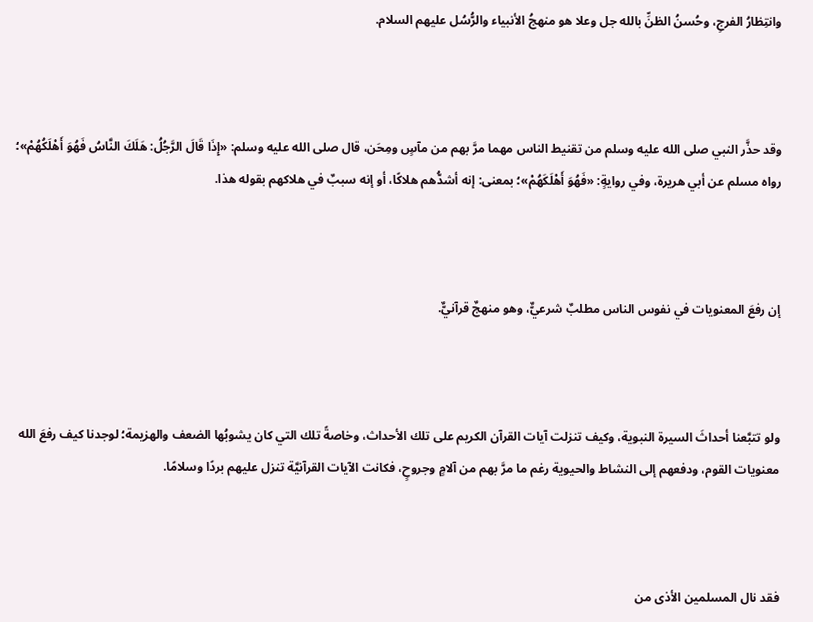وانتِظارُ الفرجِ، وحُسنُ الظنِّ بالله جل وعلا هو منهجُ الأنبياء والرُّسُل عليهم السلام.



وقد حذَّر النبي صلى الله عليه وسلم من تقنيط الناس مهما مرَّ بهم من مآسٍ ومِحَن، قال صلى الله عليه وسلم: «إِذَا قَالَ الرَّجُلُ: هَلَكَ النَّاسُ فَهُوَ أَهْلَكُهُمْ»؛ رواه مسلم عن أبي هريرة، وفي روايةٍ: «فَهُوَ أَهْلَكَهُمْ»؛ بمعنى: إنه أشدُّهم هلاكًا، أو إنه سببٌ في هلاكهم بقوله هذا.



إن رفعَ المعنويات في نفوس الناس مطلبٌ شرعيٌّ، وهو منهجٌ قرآنيٌّ.



ولو تتبَّعنا أحداثَ السيرة النبوية، وكيف تنزلت آيات القرآن الكريم على تلك الأحداث، وخاصةً تلك التي كان يشوبُها الضعف والهزيمة؛ لوجدنا كيف رفعَ الله معنويات القوم، ودفعهم إلى النشاط والحيوية رغم ما مرَّ بهم من آلامٍ وجروحٍ، فكانت الآيات القرآنيَّة تنزل عليهم بردًا وسلامًا.



فقد نال المسلمين الأذى من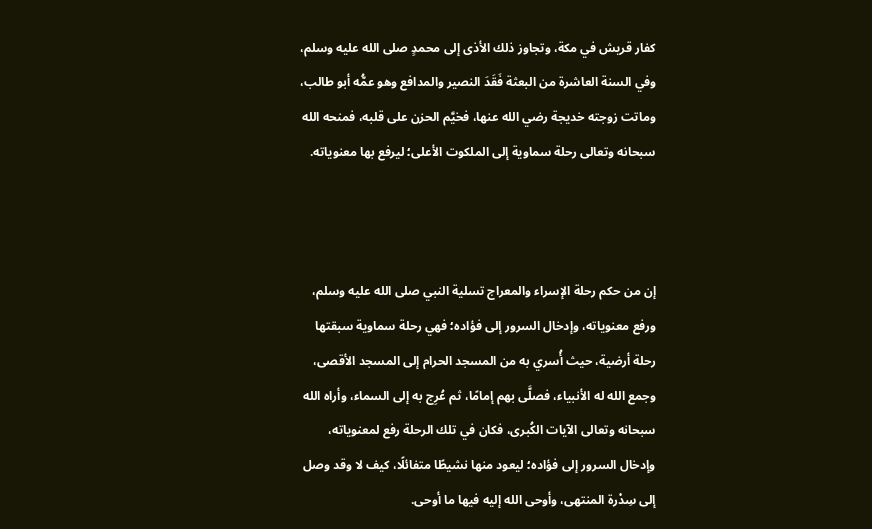كفار قريش في مكة، وتجاوز ذلك الأذى إلى محمدٍ صلى الله عليه وسلم، وفي السنة العاشرة من البعثة فَقَدَ النصير والمدافع وهو عمُّه أبو طالب، وماتت زوجته خديجة رضي الله عنها، فخيَّم الحزن على قلبه، فمنحه الله سبحانه وتعالى رحلة سماوية إلى الملكوت الأعلى؛ ليرفع بها معنوياته.



إن من حكم رحلة الإسراء والمعراج تسلية النبي صلى الله عليه وسلم، ورفع معنوياته، وإدخال السرور إلى فؤاده؛ فهي رحلة سماوية سبقتها رحلة أرضية، حيث أُسري به من المسجد الحرام إلى المسجد الأقصى، وجمع الله له الأنبياء، فصلَّى بهم إمامًا، ثم عُرِج به إلى السماء، وأراه الله سبحانه وتعالى الآيات الكُبرى، فكان في تلك الرحلة رفع لمعنوياته، وإدخال السرور إلى فؤاده؛ ليعود منها نشيطًا متفائلًا، كيف لا وقد وصل إلى سِدْرة المنتهى، وأوحى الله إليه فيها ما أوحى.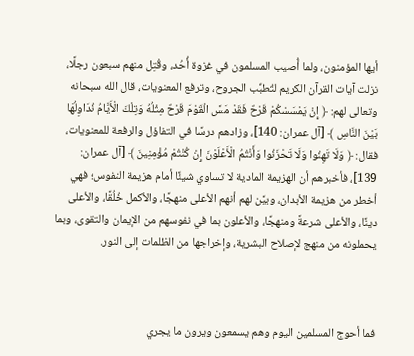أيها المؤمنون، ولما أُصيب المسلمون في غزوة أُحُد، وقُتِل منهم سبعون رجلًا، نزلت آيات القرآن الكريم لتُطبِّب الجروح، وترفع المعنويات، قال الله سبحانه وتعالى لهم: ﴿ إِنْ يَمْسَسْكُمْ قَرْحٌ فَقَدْ مَسَّ الْقَوْمَ قَرْحٌ مِثْلُهُ وَتِلْكَ الْأَيَّامُ نُدَاوِلُهَا بَيْنَ النَّاسِ ﴾ [آل عمران: 140]، وزادهم درسًا في التفاؤل والرفعة للمعنويات، فقال: ﴿ وَلَا تَهِنُوا وَلَا تَحْزَنُوا وَأَنْتُمُ الْأَعْلَوْنَ إِنْ كُنْتُمْ مُؤْمِنِينَ ﴾ [آل عمران: 139]، فأخبرهم أن الهزيمة المادية لا تساوي شيئًا أمام هزيمة النفوس؛ فهي أخطر من هزيمة الأبدان، وبيَّن لهم أنهم الأعلى منهجًا، والأكمل خُلُقًا، والأعلى دينًا، والأعلى شرعةً ومنهجًا، والأعلون بما في نفوسهم من الإيمان والتقوى، وبما يحملونه من منهج لإصلاح البشرية، وإخراجها من الظلمات إلى النور.



فما أحوج المسلمين اليوم وهم يسمعون ويرون ما يجري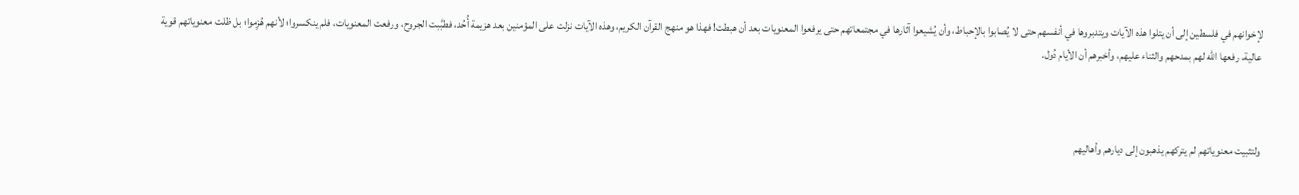لإخوانهم في فلسطين إلى أن يتلوا هذه الآيات ويتدبروها في أنفسهم حتى لا يُصابوا بالإحباط، وأن يُشيعوا آثارها في مجتمعاتهم حتى يرفعوا المعنويات بعد أن هبطت! فهذا هو منهج القرآن الكريم، وهذه الآيات نزلت على المؤمنين بعد هزيمة أُحُد، فطبَّبت الجروح، ورفعت المعنويات، فلم ينكسروا؛ لأنهم هُزِموا؛ بل ظلت معنوياتهم قوية عالية، رفعها الله لهم بمدحهم والثناء عليهم، وأخبرهم أن الأيام دُول.



ولتثبيت معنوياتهم لم يتركهم يذهبون إلى ديارهم وأهاليهم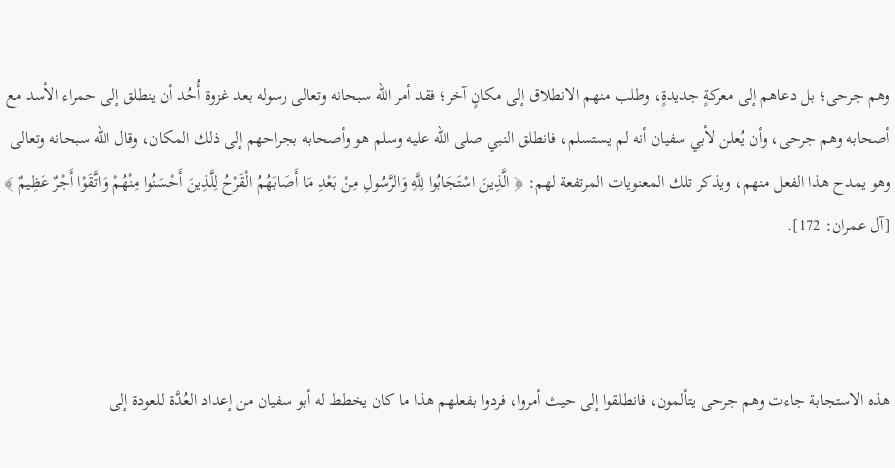وهم جرحى؛ بل دعاهم إلى معركةٍ جديدةٍ، وطلب منهم الانطلاق إلى مكانٍ آخر؛ فقد أمر الله سبحانه وتعالى رسوله بعد غزوة أُحُد أن ينطلق إلى حمراء الأسد مع أصحابه وهم جرحى، وأن يُعلن لأبي سفيان أنه لم يستسلم، فانطلق النبي صلى الله عليه وسلم هو وأصحابه بجراحهم إلى ذلك المكان، وقال الله سبحانه وتعالى وهو يمدح هذا الفعل منهم، ويذكر تلك المعنويات المرتفعة لهم: ﴿ الَّذِينَ اسْتَجَابُوا لِلَّهِ وَالرَّسُولِ مِنْ بَعْدِ مَا أَصَابَهُمُ الْقَرْحُ لِلَّذِينَ أَحْسَنُوا مِنْهُمْ وَاتَّقَوْا أَجْرٌ عَظِيمٌ ﴾ [آل عمران: 172].



هذه الاستجابة جاءت وهم جرحى يتألمون، فانطلقوا إلى حيث أمروا، فردوا بفعلهم هذا ما كان يخطط له أبو سفيان من إعداد العُدَّة للعودة إلى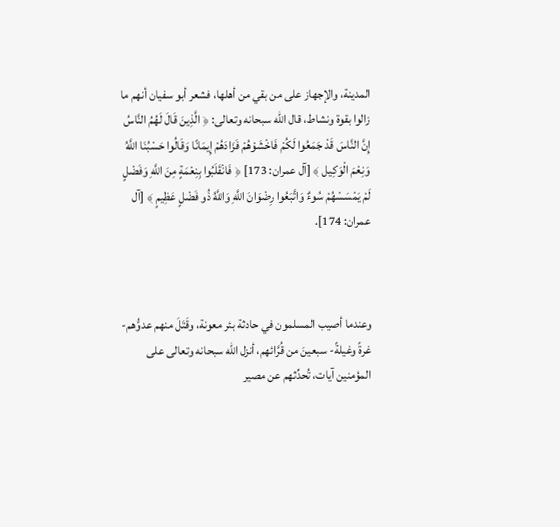المدينة، والإجهاز على من بقي من أهلها، فشعر أبو سفيان أنهم ما زالوا بقوة ونشاط، قال الله سبحانه وتعالى: ﴿ الَّذِينَ قَالَ لَهُمُ النَّاسُ إِنَّ النَّاسَ قَدْ جَمَعُوا لَكُمْ فَاخْشَوْهُمْ فَزَادَهُمْ إِيمَانًا وَقَالُوا حَسْبُنَا اللَّهُ وَنِعْمَ الْوَكِيل ﴾ [آل عمران: 173] ﴿ فَانْقَلَبُوا بِنِعْمَةٍ مِنَ اللَّهِ وَفَضْلٍ لَمْ يَمْسَسْهُمْ سُوءٌ وَاتَّبَعُوا رِضْوَانَ اللَّهِ وَاللَّهُ ذُو فَضْلٍ عَظِيمٍ ﴾ [آل عمران: 174].



وعندما أصيب المسلمون في حادثة بئر معونة، وقَتَلَ منهم عدوُّهم- غرةً وغيلةً- سبعينَ من قُرَّائهم، أنزل الله سبحانه وتعالى على المؤمنين آيات، تُحدِّثهم عن مصير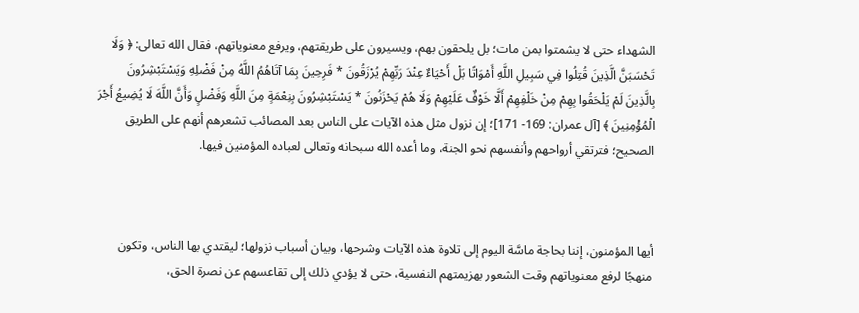الشهداء حتى لا يشمتوا بمن مات؛ بل يلحقون بهم، ويسيرون على طريقتهم، ويرفع معنوياتهم، فقال الله تعالى: ﴿ وَلَا تَحْسَبَنَّ الَّذِينَ قُتِلُوا فِي سَبِيلِ اللَّهِ أَمْوَاتًا بَلْ أَحْيَاءٌ عِنْدَ رَبِّهِمْ يُرْزَقُونَ * فَرِحِينَ بِمَا آتَاهُمُ اللَّهُ مِنْ فَضْلِهِ وَيَسْتَبْشِرُونَ بِالَّذِينَ لَمْ يَلْحَقُوا بِهِمْ مِنْ خَلْفِهِمْ أَلَّا خَوْفٌ عَلَيْهِمْ وَلَا هُمْ يَحْزَنُونَ * يَسْتَبْشِرُونَ بِنِعْمَةٍ مِنَ اللَّهِ وَفَضْلٍ وَأَنَّ اللَّهَ لَا يُضِيعُ أَجْرَ الْمُؤْمِنِينَ ﴾ [آل عمران: 169- 171]؛ إن نزول مثل هذه الآيات على الناس بعد المصائب تشعرهم أنهم على الطريق الصحيح؛ فترتقي أرواحهم وأنفسهم نحو الجنة، وما أعده الله سبحانه وتعالى لعباده المؤمنين فيها.



أيها المؤمنون، إننا بحاجة ماسَّة اليوم إلى تلاوة هذه الآيات وشرحها، وبيان أسباب نزولها؛ ليقتدي بها الناس، وتكون منهجًا لرفع معنوياتهم وقت الشعور بهزيمتهم النفسية، حتى لا يؤدي ذلك إلى تقاعسهم عن نصرة الحق،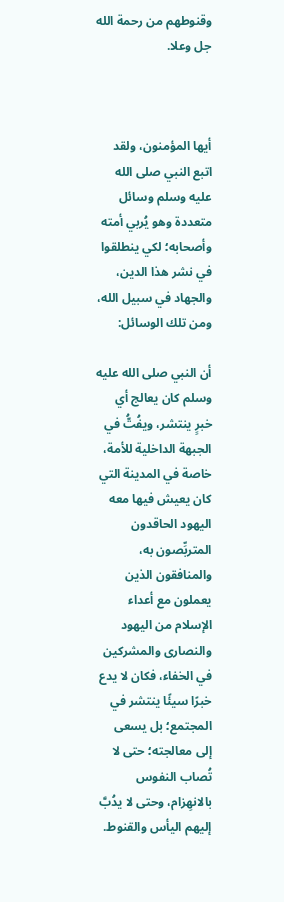وقنوطهم من رحمة الله جل وعلا.



أيها المؤمنون، ولقد اتبع النبي صلى الله عليه وسلم وسائل متعددة وهو يُربي أمته وأصحابه؛ لكي ينطلقوا في نشر هذا الدين، والجهاد في سبيل الله، ومن تلك الوسائل:

أن النبي صلى الله عليه وسلم كان يعالج أي خبرٍ ينتشر، ويفُتُّ في الجبهة الداخلية للأمة، خاصة في المدينة التي كان يعيش فيها معه اليهود الحاقدون المتربِّصون به، والمنافقون الذين يعملون مع أعداء الإسلام من اليهود والنصارى والمشركين في الخفاء، فكان لا يدع خبرًا سيئًا ينتشر في المجتمع؛ بل يسعى إلى معالجته؛ حتى لا تُصاب النفوس بالانهِزام، وحتى لا يدُبَّ إليهم اليأس والقنوط.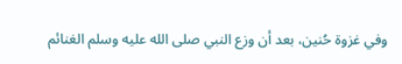وفي غزوة حُنين، بعد أن وزع النبي صلى الله عليه وسلم الغنائم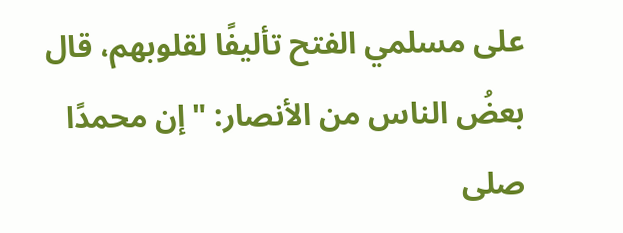على مسلمي الفتح تأليفًا لقلوبهم، قال بعضُ الناس من الأنصار: "إن محمدًا صلى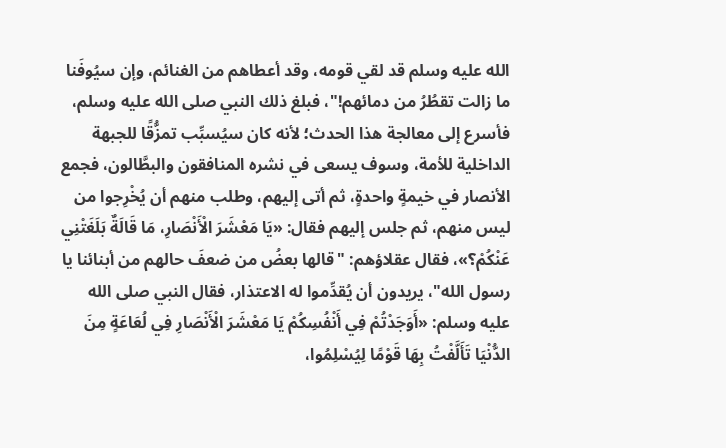الله عليه وسلم قد لقي قومه، وقد أعطاهم من الغنائم، وإن سيُوفَنا ما زالت تقطُرُ من دمائهم!"، فبلغ ذلك النبي صلى الله عليه وسلم، فأسرع إلى معالجة هذا الحدث؛ لأنه كان سيُسبِّب تمزُّقًا للجبهة الداخلية للأمة، وسوف يسعى في نشره المنافقون والبطَّالون، فجمع الأنصار في خيمةٍ واحدةٍ، ثم أتى إليهم، وطلب منهم أن يُخْرِجوا من ليس منهم، ثم جلس إليهم فقال: «يَا مَعْشَرَ الْأَنْصَارِ، مَا قَالَةٌ بَلَغَتْنِي عَنْكُمْ؟»، فقال عقلاؤهم: "قالها بعضُ من ضعفَ حالهم من أبنائنا يا رسول الله"، يريدون أن يُقدِّموا له الاعتذار، فقال النبي صلى الله عليه وسلم: «أَوَجَدْتُمْ فِي أَنْفُسِكُمْ يَا مَعْشَرَ الْأَنْصَارِ فِي لُعَاعَةٍ مِنَ الدُّنْيَا تَأَلَّفْتُ بِهَا قَوْمًا لِيُسْلِمُوا،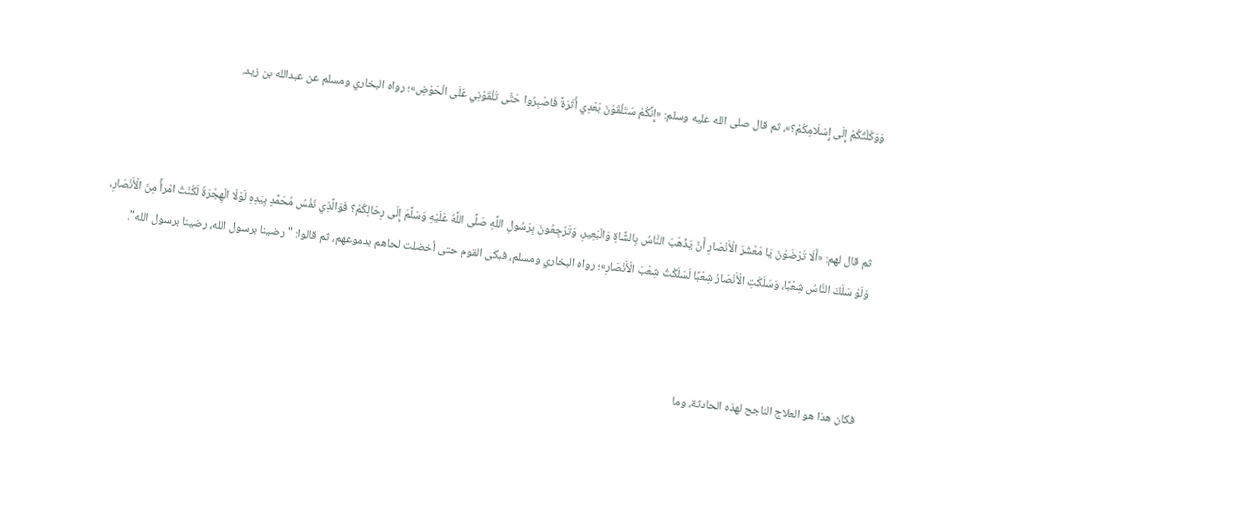وَوَكَلْتُكُمْ إِلَى إِسْلَامِكُمْ؟»، ثم قال صلى الله عليه وسلم: «إِنَّكُمْ سَتَلْقَوْنَ بَعْدِي أَثَرَةً فَاصْبِرُوا حَتَّى تَلْقَوْنِي عَلَى الْحَوْضِ»؛ رواه البخاري ومسلم عن عبدالله بن زيد.



ثم قال لهم: «أَلَا تَرْضَوْنَ يَا مَعْشَرَ الْأَنْصَارِ أَنْ يَذْهَبَ النَّاسُ بِالشَّاةِ وَالْبَعِيرِ، وَتَرْجِعُونَ بِرَسُولِ اللَّهِ صَلَّى اللَّهُ عَلَيْهِ وَسَلَّمَ إِلَى رِحَالِكُمْ؟ فَوَالَّذِي نَفْسُ مُحَمَّدٍ بِيَدِهِ لَوْلَا الْهِجْرَةُ لَكُنْتُ امْرأً مِنَ الْأَنْصَارِ، وَلَوْ سَلَكَ النَّاسُ شِعْبًا، وَسَلَكَتِ الْأَنْصَارُ شِعْبًا لَسَلَكْتُ شِعْبَ الْأَنْصَارِ»؛ رواه البخاري ومسلم، فبكى القوم حتى أخضلت لحاهم بدموعهم، ثم قالوا: "رضينا برسول الله، رضينا برسول الله".



فكان هذا هو العلاج الناجح لهذه الحادثة، وما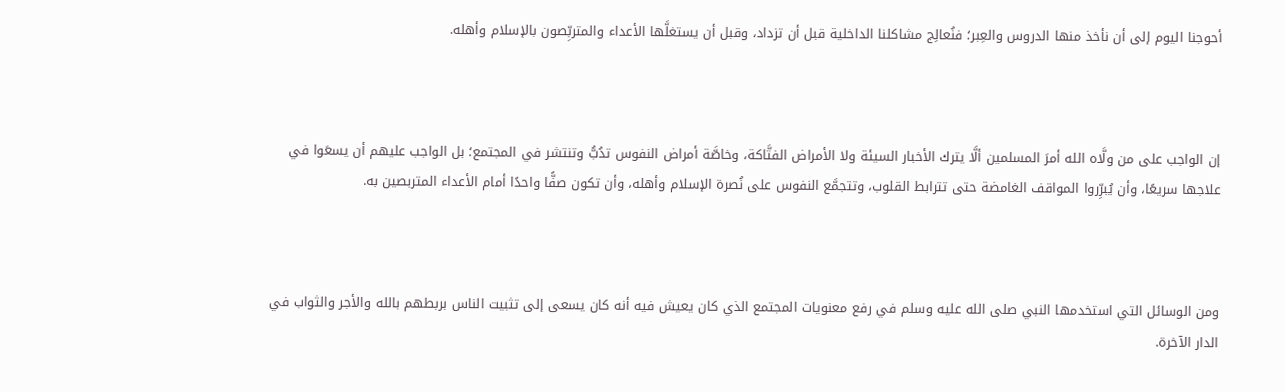أحوجنا اليوم إلى أن نأخذ منها الدروس والعِبر؛ فنُعالِج مشاكلنا الداخلية قبل أن تزداد، وقبل أن يستغلَّها الأعداء والمتربِّصون بالإسلام وأهله.



إن الواجب على من ولَّاه الله أمرَ المسلمين ألَّا يترك الأخبار السيئة ولا الأمراض الفتَّاكة، وخاصَّة أمراض النفوس تدُبُّ وتنتشر في المجتمع؛ بل الواجب عليهم أن يسعَوا في علاجها سريعًا، وأن يُبرِّروا المواقف الغامضة حتى تترابط القلوب، وتتجمَّع النفوس على نُصرة الإسلام وأهله، وأن تكون صفًّا واحدًا أمام الأعداء المتربصين به.



ومن الوسائل التي استخدمها النبي صلى الله عليه وسلم في رفع معنويات المجتمع الذي كان يعيش فيه أنه كان يسعى إلى تثبيت الناس بربطهم بالله والأجر والثواب في الدار الآخرة.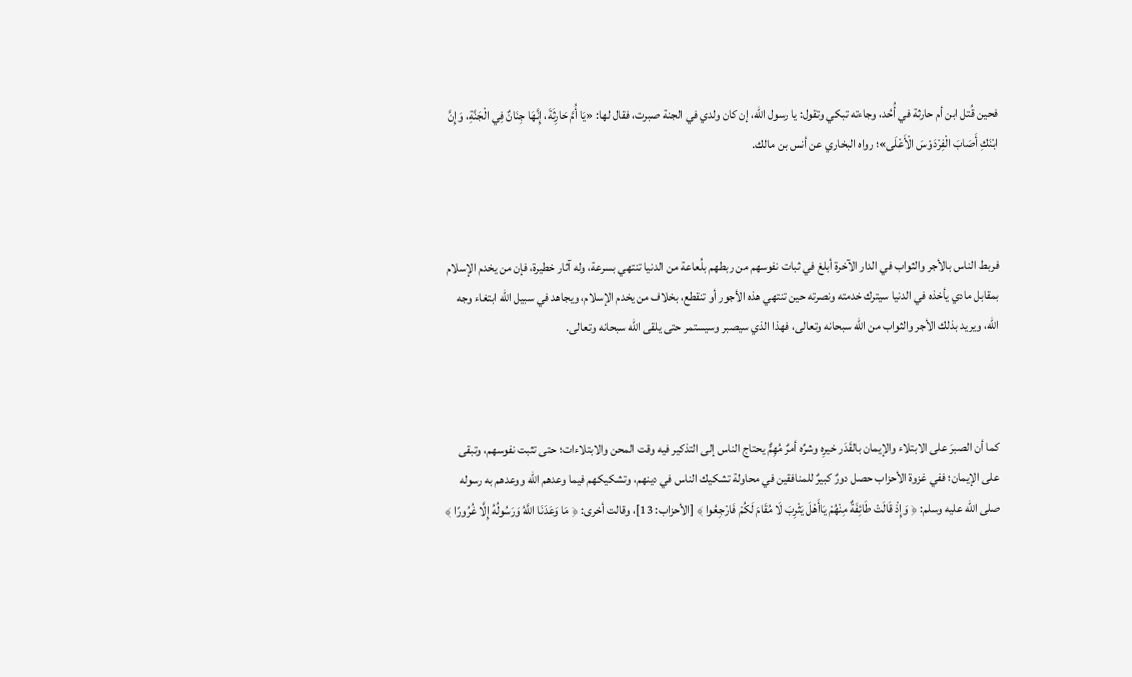فحين قُتل ابن أم حارثة في أُحُد، وجاءته تبكي وتقول: يا رسول الله، إن كان ولدي في الجنة صبرت، فقال لها: «يَا أُمَّ حَارِثَةَ، إِنَّهَا جِنَانٌ فِي الْجَنَّةِ، وَإِنَّ ابْنَكِ أَصَابَ الْفِرْدَوْسَ الْأَعْلَى»؛ رواه البخاري عن أنس بن مالك.



فربط الناس بالأجر والثواب في الدار الآخرة أبلغ في ثبات نفوسهم من ربطهم بلُعاعة من الدنيا تنتهي بسرعة، وله آثار خطيرة، فإن من يخدم الإسلام بمقابل مادي يأخذه في الدنيا سيترك خدمته ونصرته حين تنتهي هذه الأجور أو تنقطع، بخلاف من يخدم الإسلام، ويجاهد في سبيل الله ابتغاء وجه الله، ويريد بذلك الأجر والثواب من الله سبحانه وتعالى، فهذا الذي سيصبر وسيستمر حتى يلقى الله سبحانه وتعالى.



كما أن الصبرَ على الابتلاء والإيمان بالقَدَر خيرِه وشرِّه أمرٌ مُهِمٌّ يحتاج الناس إلى التذكير فيه وقت المحن والابتلاءات؛ حتى تثبت نفوسهم، وتبقى على الإيمان؛ ففي غزوة الأحزاب حصل دورٌ كبيرٌ للمنافقين في محاولة تشكيك الناس في دينهم، وتشكيكهم فيما وعدهم الله ووعدهم به رسوله صلى الله عليه وسلم: ﴿ وَإِذْ قَالَتْ طَائِفَةٌ مِنْهُمْ يَاأَهْلَ يَثْرِبَ لَا مُقَامَ لَكُمْ فَارْجِعُوا ﴾ [الأحزاب: 13]، وقالت أخرى: ﴿ مَا وَعَدَنَا اللَّهُ وَرَسُولُهُ إِلَّا غُرُورًا ﴾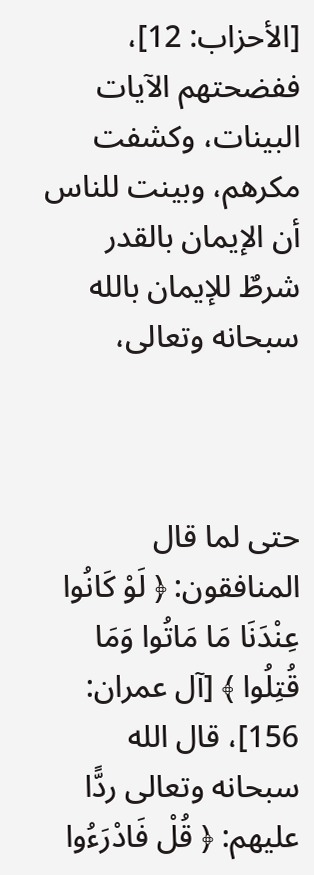[الأحزاب: 12]، ففضحتهم الآيات البينات، وكشفت مكرهم، وبينت للناس أن الإيمان بالقدر شرطٌ للإيمان بالله سبحانه وتعالى،



حتى لما قال المنافقون: ﴿ لَوْ كَانُوا عِنْدَنَا مَا مَاتُوا وَمَا قُتِلُوا ﴾ [آل عمران: 156]، قال الله سبحانه وتعالى ردًّا عليهم: ﴿ قُلْ فَادْرَءُوا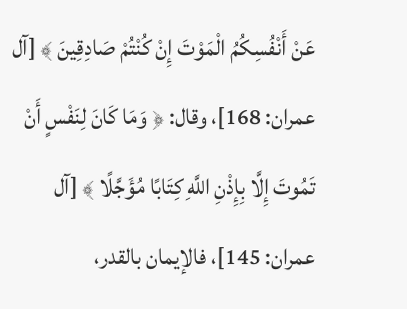عَنْ أَنْفُسِكُمُ الْمَوْتَ إِنْ كُنْتُمْ صَادِقِينَ ﴾ [آل عمران: 168]، وقال: ﴿ وَمَا كَانَ لِنَفْسٍ أَنْ تَمُوتَ إِلَّا بِإِذْنِ اللَّهِ كِتَابًا مُؤَجَّلًا ﴾ [آل عمران: 145]، فالإيمان بالقدر،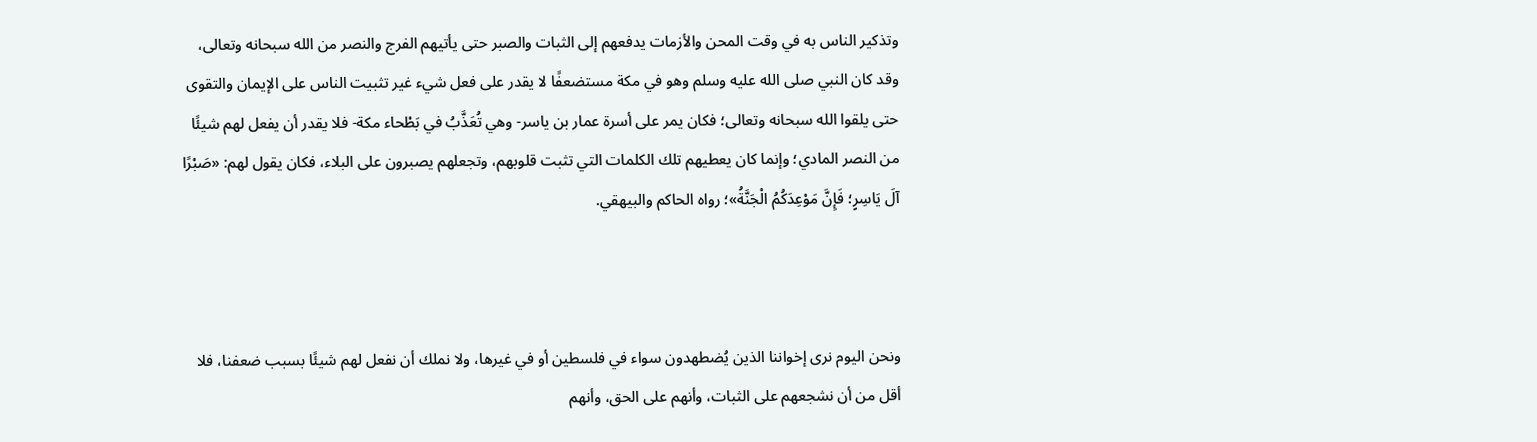وتذكير الناس به في وقت المحن والأزمات يدفعهم إلى الثبات والصبر حتى يأتيهم الفرج والنصر من الله سبحانه وتعالى، وقد كان النبي صلى الله عليه وسلم وهو في مكة مستضعفًا لا يقدر على فعل شيء غير تثبيت الناس على الإيمان والتقوى حتى يلقوا الله سبحانه وتعالى؛ فكان يمر على أسرة عمار بن ياسر- وهي تُعَذَّبُ في بَطْحاء مكة- فلا يقدر أن يفعل لهم شيئًا من النصر المادي؛ وإنما كان يعطيهم تلك الكلمات التي تثبت قلوبهم، وتجعلهم يصبرون على البلاء، فكان يقول لهم: «صَبْرًا آلَ يَاسِرٍ؛ فَإِنَّ مَوْعِدَكُمُ الْجَنَّةُ»؛ رواه الحاكم والبيهقي.



ونحن اليوم نرى إخواننا الذين يُضطهدون سواء في فلسطين أو في غيرها، ولا نملك أن نفعل لهم شيئًا بسبب ضعفنا، فلا أقل من أن نشجعهم على الثبات، وأنهم على الحق، وأنهم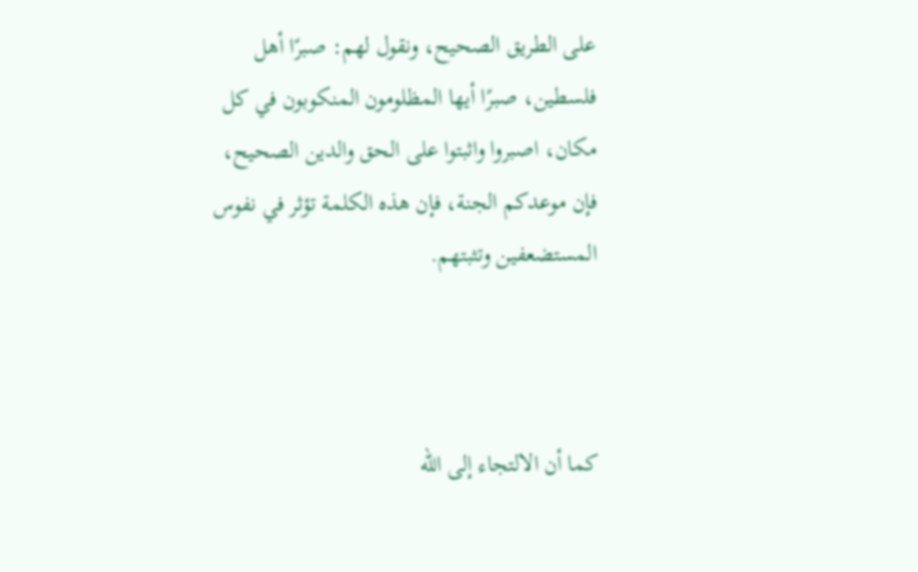على الطريق الصحيح، ونقول لهم: صبرًا أهل فلسطين، صبرًا أيها المظلومون المنكوبون في كل مكان، اصبروا واثبتوا على الحق والدين الصحيح، فإن موعدكم الجنة، فإن هذه الكلمة تؤثر في نفوس المستضعفين وتثبتهم.



كما أن الالتجاء إلى الله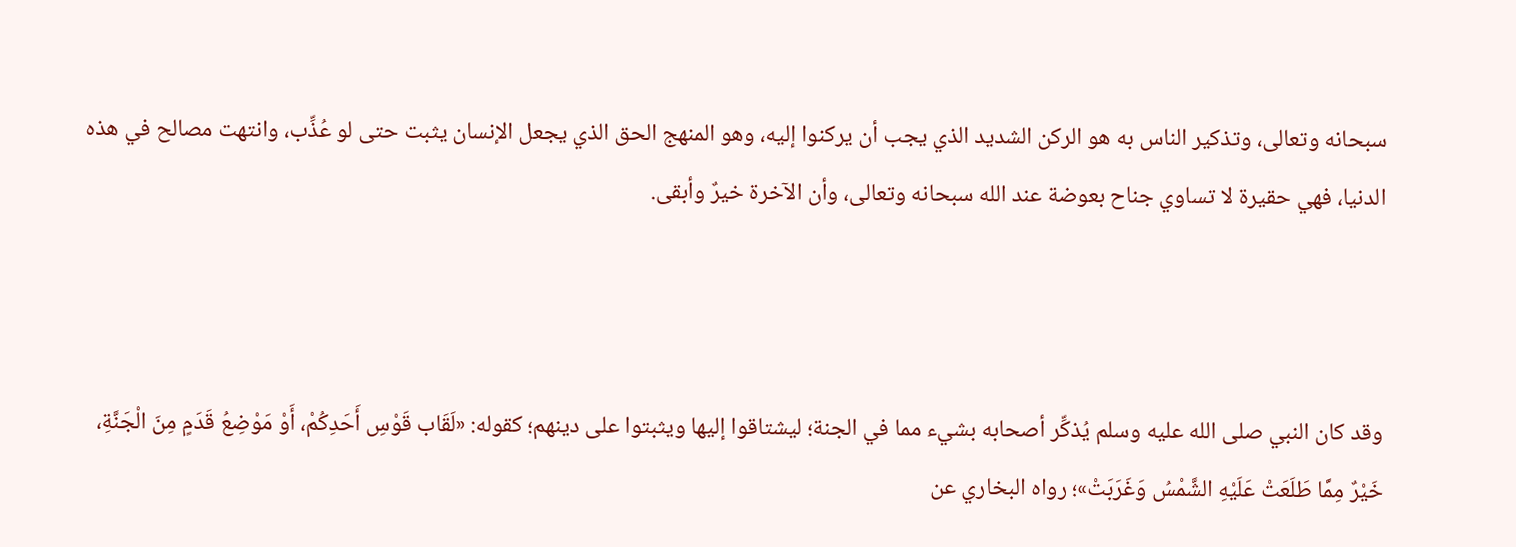سبحانه وتعالى، وتذكير الناس به هو الركن الشديد الذي يجب أن يركنوا إليه، وهو المنهج الحق الذي يجعل الإنسان يثبت حتى لو عُذِّب، وانتهت مصالح في هذه الدنيا، فهي حقيرة لا تساوي جناح بعوضة عند الله سبحانه وتعالى، وأن الآخرة خيرٌ وأبقى.



وقد كان النبي صلى الله عليه وسلم يُذكِّر أصحابه بشيء مما في الجنة؛ ليشتاقوا إليها ويثبتوا على دينهم؛ كقوله: «لَقَاب قَوْسِ أَحَدِكُمْ، أَوْ مَوْضِعُ قَدَمٍ مِنَ الْجَنَّةِ، خَيْرٌ مِمَّا طَلَعَتْ عَلَيْهِ الشَّمْسُ وَغَرَبَتْ»؛ رواه البخاري عن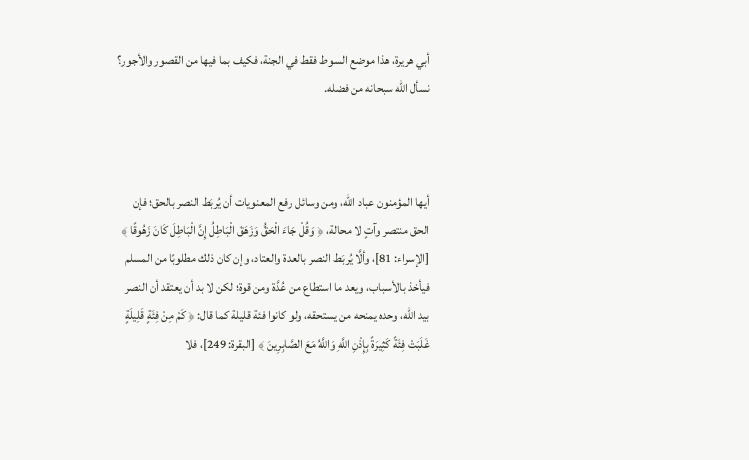أبي هريرة، هذا موضع السوط فقط في الجنة، فكيف بما فيها من القصور والأجور؟ نسأل الله سبحانه من فضله.



أيها المؤمنون عباد الله، ومن وسائل رفع المعنويات أن يُربَط النصر بالحق؛ فإن الحق منتصر وآتٍ لا محالة، ﴿ وَقُلْ جَاءَ الْحَقُّ وَزَهَقَ الْبَاطِلُ إِنَّ الْبَاطِلَ كَانَ زَهُوقًا ﴾ [الإسراء: 81]، وألَّا يُربَط النصر بالعدة والعتاد، وإن كان ذلك مطلوبًا من المسلم فيأخذ بالأسباب، ويعد ما استطاع من عُدَّة ومن قوة؛ لكن لا بد أن يعتقد أن النصر بيد الله، وحده يمنحه من يستحقه، ولو كانوا فئة قليلة كما قال: ﴿ كَمْ مِنْ فِئَةٍ قَلِيلَةٍ غَلَبَتْ فِئَةً كَثِيرَةً بِإِذْنِ اللَّهِ وَاللَّهُ مَعَ الصَّابِرِينَ ﴾ [البقرة: 249]، فلا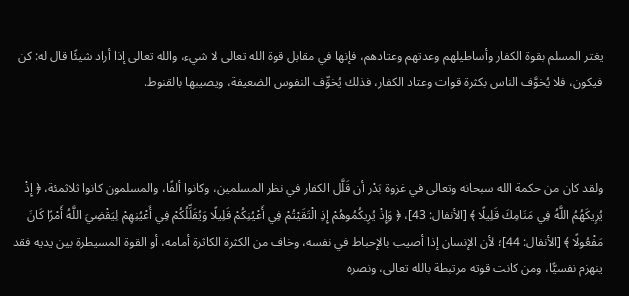يغتر المسلم بقوة الكفار وأساطيلهم وعدتهم وعتادهم، فإنها في مقابل قوة الله تعالى لا شيء، والله تعالى إذا أراد شيئًا قال له: كن فيكون، فلا يُخوَّف الناس بكثرة قوات وعتاد الكفار، فذلك يُخوِّف النفوس الضعيفة، ويصيبها بالقنوط.



ولقد كان من حكمة الله سبحانه وتعالى في غزوة بَدْر أن قَلَّل الكفار في نظر المسلمين، وكانوا ألفًا، والمسلمون كانوا ثلاثمئة، ﴿ إِذْ يُرِيكَهُمُ اللَّهُ فِي مَنَامِكَ قَلِيلًا ﴾ [الأنفال: 43]، ﴿ وَإِذْ يُرِيكُمُوهُمْ إِذِ الْتَقَيْتُمْ فِي أَعْيُنِكُمْ قَلِيلًا وَيُقَلِّلُكُمْ فِي أَعْيُنِهِمْ لِيَقْضِيَ اللَّهُ أَمْرًا كَانَ مَفْعُولًا ﴾ [الأنفال: 44]؛ لأن الإنسان إذا أصيب بالإحباط في نفسه، وخاف من الكثرة الكاثرة أمامه، أو القوة المسيطرة بين يديه فقد ينهزم نفسيًّا، ومن كانت قوته مرتبطة بالله تعالى، ونصره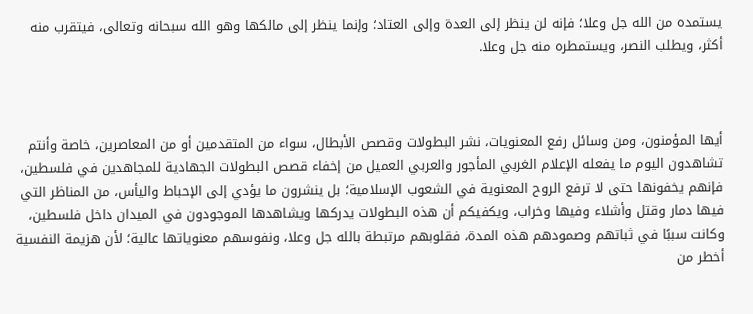يستمده من الله جل وعلا؛ فإنه لن ينظر إلى العدة وإلى العتاد؛ وإنما ينظر إلى مالكها وهو الله سبحانه وتعالى، فيتقرب منه أكثر، ويطلب النصر، ويستمطره منه جل وعلا.



أيها المؤمنون، ومن وسائل رفع المعنويات، نشر البطولات وقصص الأبطال، سواء من المتقدمين أو من المعاصرين، خاصة وأنتم تشاهدون اليوم ما يفعله الإعلام الغربي المأجور والعربي العميل من إخفاء قصص البطولات الجهادية للمجاهدين في فلسطين، فإنهم يخفونها حتى لا ترفع الروح المعنوية في الشعوب الإسلامية؛ بل ينشرون ما يؤدي إلى الإحباط واليأس، من المناظر التي فيها دمار وقتل وأشلاء وفيها وخراب، ويكفيكم أن هذه البطولات يدركها ويشاهدها الموجودون في الميدان داخل فلسطين، وكانت سببًا في ثباتهم وصمودهم هذه المدة، فقلوبهم مرتبطة بالله جل وعلا، ونفوسهم معنوياتها عالية؛ لأن هزيمة النفسية أخطر من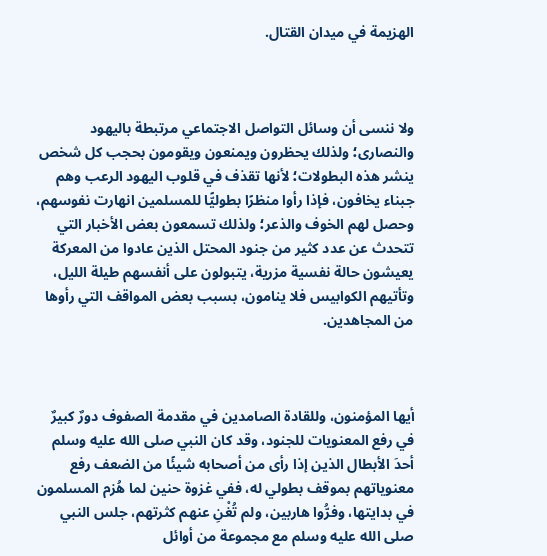الهزيمة في ميدان القتال.



ولا ننسى أن وسائل التواصل الاجتماعي مرتبطة باليهود والنصارى؛ ولذلك يحظرون ويمنعون ويقومون بحجب كل شخص ينشر هذه البطولات؛ لأنها تقذف في قلوب اليهود الرعب وهم جبناء يخافون، فإذا رأوا منظرًا بطوليًّا للمسلمين انهارت نفوسهم، وحصل لهم الخوف والذعر؛ ولذلك تسمعون بعض الأخبار التي تتحدث عن عدد كثير من جنود المحتل الذين عادوا من المعركة يعيشون حالة نفسية مزرية، يتبولون على أنفسهم طيلة الليل، وتأتيهم الكوابيس فلا ينامون، بسبب بعض المواقف التي رأوها من المجاهدين.



أيها المؤمنون، وللقادة الصامدين في مقدمة الصفوف دورٌ كبيرٌ في رفع المعنويات للجنود، وقد كان النبي صلى الله عليه وسلم أحدَ الأبطال الذين إذا رأى من أصحابه شيئًا من الضعف رفع معنوياتهم بموقف بطولي له، ففي غزوة حنين لما هُزم المسلمون في بدايتها، وفرُّوا هاربين، ولم تُغْنِ عنهم كثرتهم، جلس النبي صلى الله عليه وسلم مع مجموعة من أوائل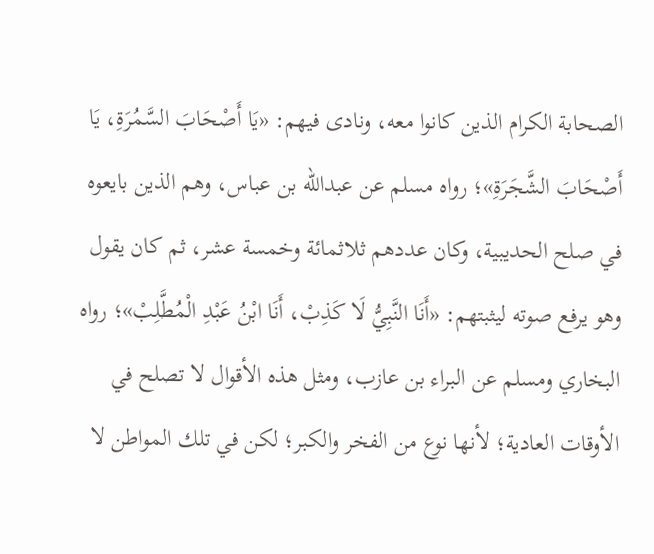الصحابة الكرام الذين كانوا معه، ونادى فيهم: «يَا أَصْحَابَ السَّمُرَةِ، يَا أَصْحَابَ الشَّجَرَةِ»؛ رواه مسلم عن عبدالله بن عباس، وهم الذين بايعوه في صلح الحديبية، وكان عددهم ثلاثمائة وخمسة عشر، ثم كان يقول وهو يرفع صوته ليثبتهم: «أَنَا النَّبِيُّ لَا كَذِبْ، أَنَا ابْنُ عَبْدِ الْمُطَّلِبْ»؛ رواه البخاري ومسلم عن البراء بن عازب، ومثل هذه الأقوال لا تصلح في الأوقات العادية؛ لأنها نوع من الفخر والكبر؛ لكن في تلك المواطن لا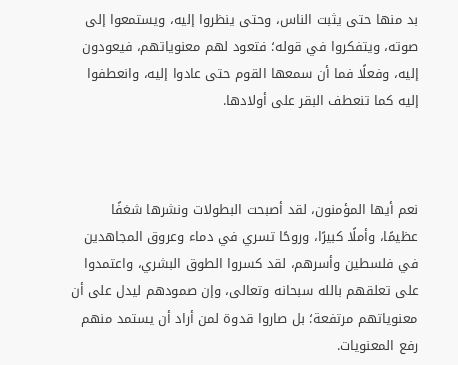بد منها حتى يثبت الناس، وحتى ينظروا إليه، ويستمعوا إلى صوته، ويتفكروا في قوله؛ فتعود لهم معنوياتهم، فيعودون إليه، وفعلًا فما أن سمعها القوم حتى عادوا إليه، وانعطفوا إليه كما تنعطف البقر على أولادها.



نعم أيها المؤمنون، لقد أصبحت البطولات ونشرها شغفًا عظيمًا، وأملًا كبيرًا، وروحًا تسري في دماء وعروق المجاهدين في فلسطين وأسرهم، لقد كسروا الطوق البشري، واعتمدوا على تعلقهم بالله سبحانه وتعالى، وإن صمودهم ليدل على أن معنوياتهم مرتفعة؛ بل صاروا قدوة لمن أراد أن يستمد منهم رفع المعنويات.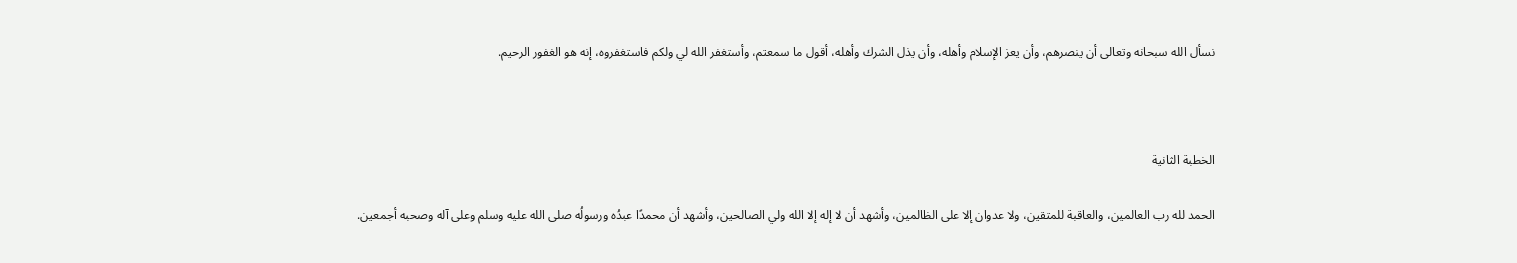نسأل الله سبحانه وتعالى أن ينصرهم، وأن يعز الإسلام وأهله، وأن يذل الشرك وأهله، أقول ما سمعتم، وأستغفر الله لي ولكم فاستغفروه، إنه هو الغفور الرحيم.



الخطبة الثانية

الحمد لله رب العالمين، والعاقبة للمتقين، ولا عدوان إلا على الظالمين، وأشهد أن لا إله إلا الله ولي الصالحين، وأشهد أن محمدًا عبدُه ورسولُه صلى الله عليه وسلم وعلى آله وصحبه أجمعين.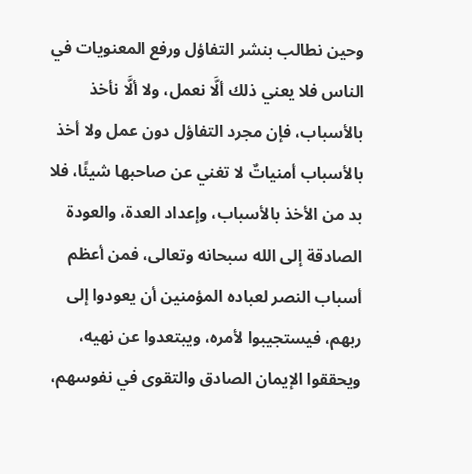وحين نطالب بنشر التفاؤل ورفع المعنويات في الناس فلا يعني ذلك ألَّا نعمل، ولا ألَّا نأخذ بالأسباب، فإن مجرد التفاؤل دون عمل ولا أخذ بالأسباب أمنياتٌ لا تغني عن صاحبها شيئًا، فلا بد من الأخذ بالأسباب، وإعداد العدة، والعودة الصادقة إلى الله سبحانه وتعالى، فمن أعظم أسباب النصر لعباده المؤمنين أن يعودوا إلى ربهم، فيستجيبوا لأمره، ويبتعدوا عن نهيه، ويحققوا الإيمان الصادق والتقوى في نفوسهم،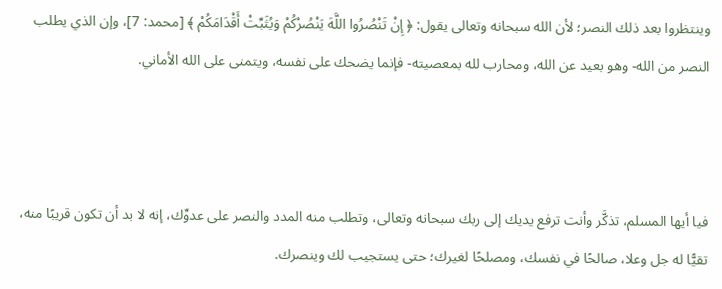وينتظروا بعد ذلك النصر؛ لأن الله سبحانه وتعالى يقول: ﴿ إِنْ تَنْصُرُوا اللَّهَ يَنْصُرْكُمْ وَيُثَبِّتْ أَقْدَامَكُمْ ﴾ [محمد: 7]، وإن الذي يطلب النصر من الله- وهو بعيد عن الله، ومحارب لله بمعصيته- فإنما يضحك على نفسه، ويتمنى على الله الأماني.



فيا أيها المسلم، تذكَّر وأنت ترفع يديك إلى ربك سبحانه وتعالى، وتطلب منه المدد والنصر على عدوِّك، إنه لا بد أن تكون قريبًا منه، تقيًّا له جل وعلا، صالحًا في نفسك، ومصلحًا لغيرك؛ حتى يستجيب لك وينصرك.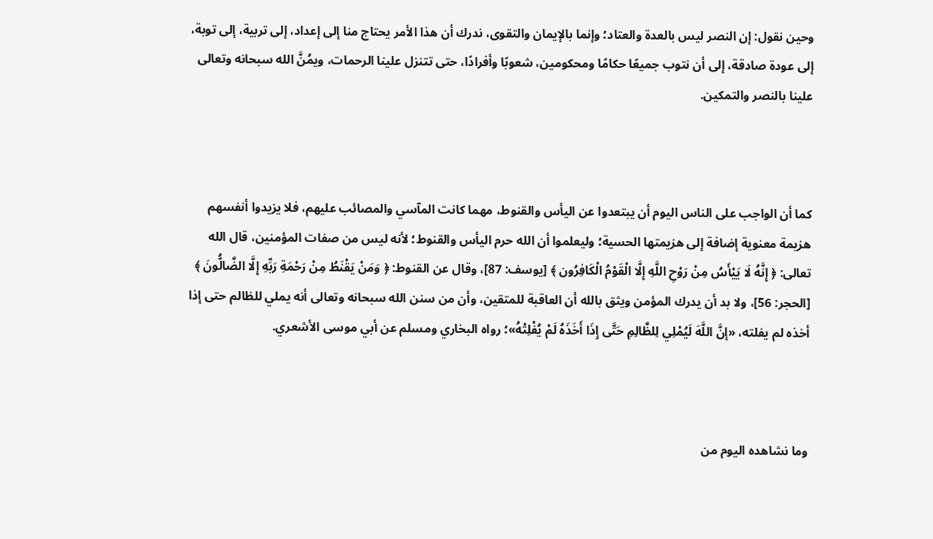وحين نقول: إن النصر ليس بالعدة والعتاد؛ وإنما بالإيمان والتقوى، ندرك أن هذا الأمر يحتاج منا إلى إعداد، إلى تربية، إلى توبة، إلى عودة صادقة، إلى أن نتوب جميعًا حكامًا ومحكومين، شعوبًا وأفرادًا، حتى تتنزل علينا الرحمات، ويمُنَّ الله سبحانه وتعالى علينا بالنصر والتمكين.



كما أن الواجب على الناس اليوم أن يبتعدوا عن اليأس والقنوط، مهما كانت المآسي والمصائب عليهم، فلا يزيدوا أنفسهم هزيمة معنوية إضافة إلى هزيمتها الحسية؛ وليعلموا أن الله حرم اليأس والقنوط؛ لأنه ليس من صفات المؤمنين، قال الله تعالى: ﴿ إِنَّهُ لَا يَيْأَسُ مِنْ رَوْحِ اللَّهِ إِلَّا الْقَوْمُ الْكَافِرُون ﴾ [يوسف: 87]، وقال عن القنوط: ﴿ وَمَنْ يَقْنَطُ مِنْ رَحْمَةِ رَبِّهِ إِلَّا الضَّالُّونَ ﴾ [الحجر: 56]، ولا بد أن يدرك المؤمن ويثق بالله أن العاقبة للمتقين، وأن من سنن الله سبحانه وتعالى أنه يملي للظالم حتى إذا أخذه لم يفلته، «إنَّ اللَّهَ لَيُمْلِي لِلظَّالِمِ حَتَّى إِذَا أَخَذَهُ لَمْ يُفْلِتْهُ»؛ رواه البخاري ومسلم عن أبي موسى الأشعري.



وما نشاهده اليوم من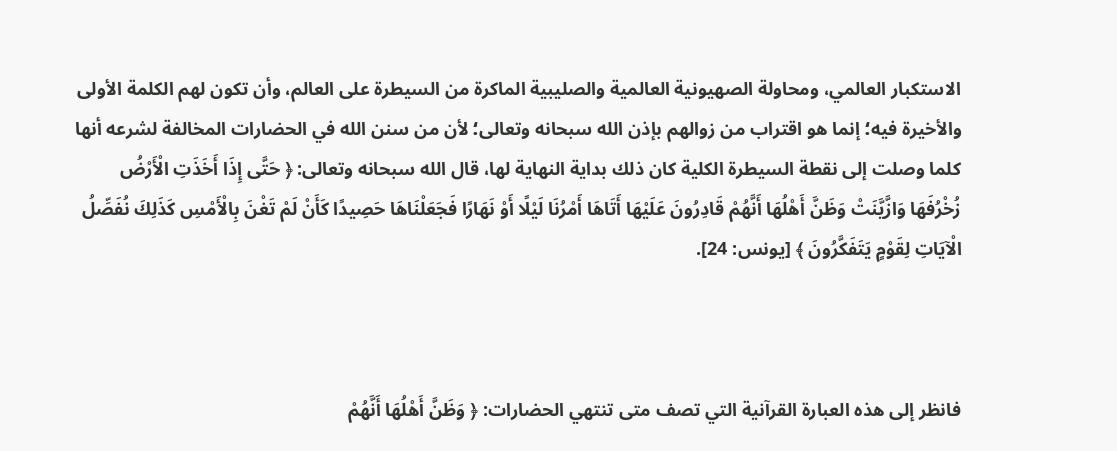الاستكبار العالمي، ومحاولة الصهيونية العالمية والصليبية الماكرة من السيطرة على العالم، وأن تكون لهم الكلمة الأولى والأخيرة فيه؛ إنما هو اقتراب من زوالهم بإذن الله سبحانه وتعالى؛ لأن من سنن الله في الحضارات المخالفة لشرعه أنها كلما وصلت إلى نقطة السيطرة الكلية كان ذلك بداية النهاية لها، قال الله سبحانه وتعالى: ﴿ حَتَّى إِذَا أَخَذَتِ الْأَرْضُ زُخْرُفَهَا وَازَّيَّنَتْ وَظَنَّ أَهْلُهَا أَنَّهُمْ قَادِرُونَ عَلَيْهَا أَتَاهَا أَمْرُنَا لَيْلًا أَوْ نَهَارًا فَجَعَلْنَاهَا حَصِيدًا كَأَنْ لَمْ تَغْنَ بِالْأَمْسِ كَذَلِكَ نُفَصِّلُ الْآيَاتِ لِقَوْمٍ يَتَفَكَّرُونَ ﴾ [يونس: 24].



فانظر إلى هذه العبارة القرآنية التي تصف متى تنتهي الحضارات: ﴿ وَظَنَّ أَهْلُهَا أَنَّهُمْ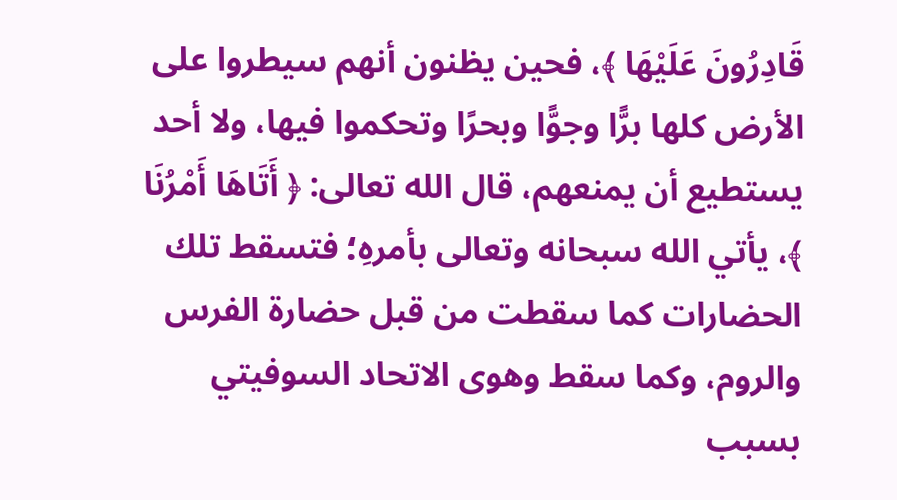قَادِرُونَ عَلَيْهَا ﴾، فحين يظنون أنهم سيطروا على الأرض كلها برًّا وجوًّا وبحرًا وتحكموا فيها، ولا أحد يستطيع أن يمنعهم، قال الله تعالى: ﴿ أَتَاهَا أَمْرُنَا ﴾، يأتي الله سبحانه وتعالى بأمرهِ؛ فتسقط تلك الحضارات كما سقطت من قبل حضارة الفرس والروم، وكما سقط وهوى الاتحاد السوفيتي بسبب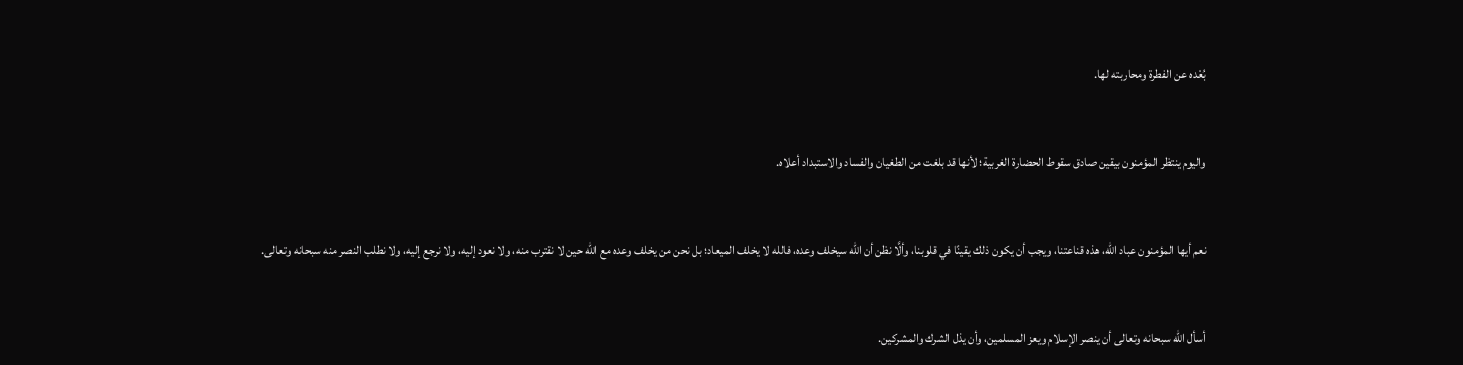بُعْده عن الفطرة ومحاربته لها.



واليوم ينتظر المؤمنون بيقين صادق سقوط الحضارة الغربية؛ لأنها قد بلغت من الطغيان والفساد والاستبداد أعلاه.



نعم أيها المؤمنون عباد الله، هذه قناعتنا، ويجب أن يكون ذلك يقينًا في قلوبنا، وألَّا نظن أن الله سيخلف وعده، فالله لا يخلف الميعاد؛ بل نحن من يخلف وعده مع الله حين لا نقترب منه، ولا نعود إليه، ولا نرجع إليه، ولا نطلب النصر منه سبحانه وتعالى.



أسأل الله سبحانه وتعالى أن ينصر الإسلام ويعز المسلمين، وأن يذل الشرك والمشركين.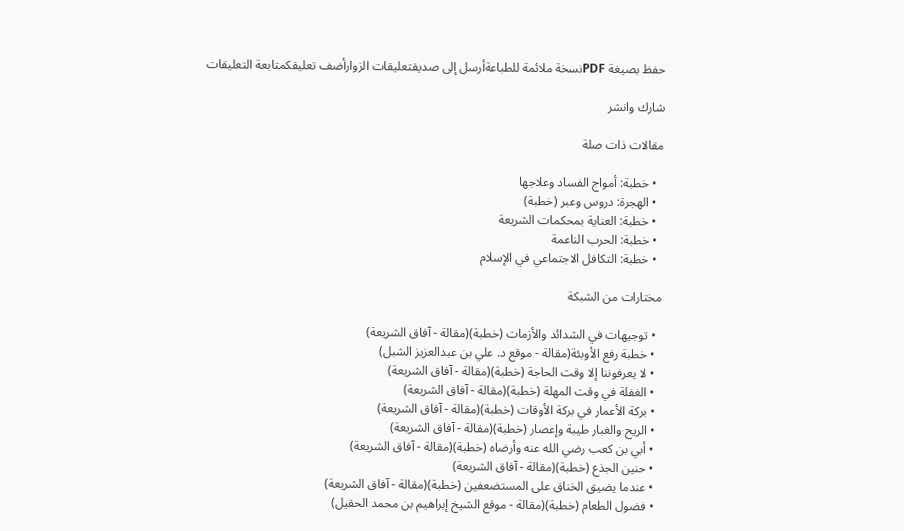حفظ بصيغة PDFنسخة ملائمة للطباعةأرسل إلى صديقتعليقات الزوارأضف تعليقكمتابعة التعليقات

شارك وانشر

مقالات ذات صلة

  • خطبة: أمواج الفساد وعلاجها
  • الهجرة: دروس وعبر (خطبة)
  • خطبة: العناية بمحكمات الشريعة
  • خطبة: الحرب الناعمة
  • خطبة: التكافل الاجتماعي في الإسلام

مختارات من الشبكة

  • توجيهات في الشدائد والأزمات (خطبة)(مقالة - آفاق الشريعة)
  • خطبة رفع الأوبئة(مقالة - موقع د. علي بن عبدالعزيز الشبل)
  • لا يعرفوننا إلا وقت الحاجة (خطبة)(مقالة - آفاق الشريعة)
  • الغفلة في وقت المهلة (خطبة)(مقالة - آفاق الشريعة)
  • بركة الأعمار في بركة الأوقات (خطبة)(مقالة - آفاق الشريعة)
  • الريح والغبار طيبة وإعصار (خطبة)(مقالة - آفاق الشريعة)
  • أبي بن كعب رضي الله عنه وأرضاه (خطبة)(مقالة - آفاق الشريعة)
  • حنين الجذع (خطبة)(مقالة - آفاق الشريعة)
  • عندما يضيق الخناق على المستضعفين (خطبة)(مقالة - آفاق الشريعة)
  • فضول الطعام (خطبة)(مقالة - موقع الشيخ إبراهيم بن محمد الحقيل)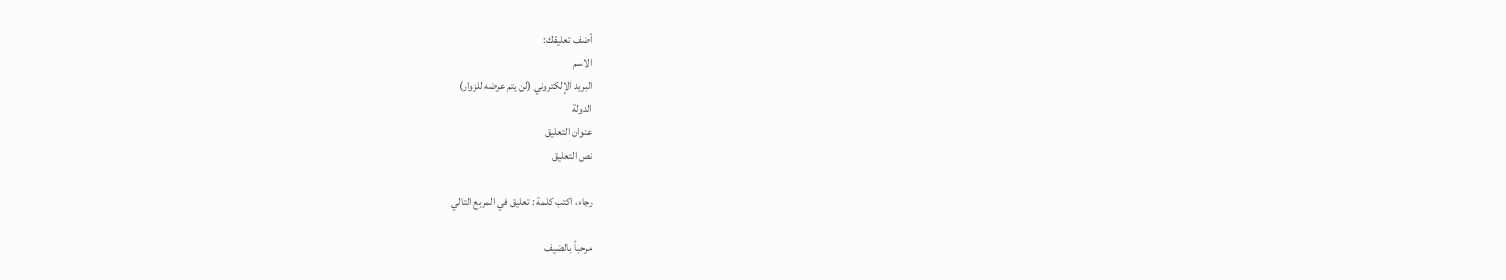أضف تعليقك:
الاسم
البريد الإلكتروني (لن يتم عرضه للزوار)
الدولة
عنوان التعليق
نص التعليق

رجاء، اكتب كلمة : تعليق في المربع التالي

مرحباً بالضيف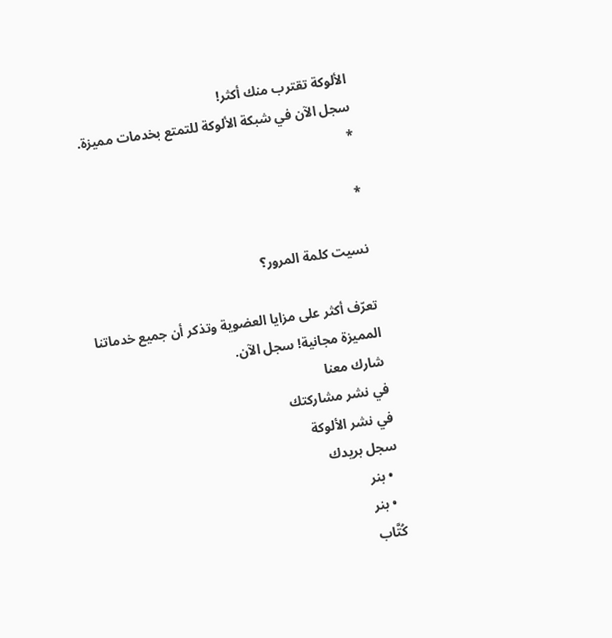الألوكة تقترب منك أكثر!
سجل الآن في شبكة الألوكة للتمتع بخدمات مميزة.
*

*

نسيت كلمة المرور؟

تعرّف أكثر على مزايا العضوية وتذكر أن جميع خدماتنا المميزة مجانية! سجل الآن.
شارك معنا
في نشر مشاركتك
في نشر الألوكة
سجل بريدك
  • بنر
  • بنر
كُتَّاب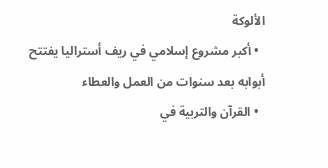الألوكة
  • أكبر مشروع إسلامي في ريف أستراليا يفتتح أبوابه بعد سنوات من العمل والعطاء
  • القرآن والتربية في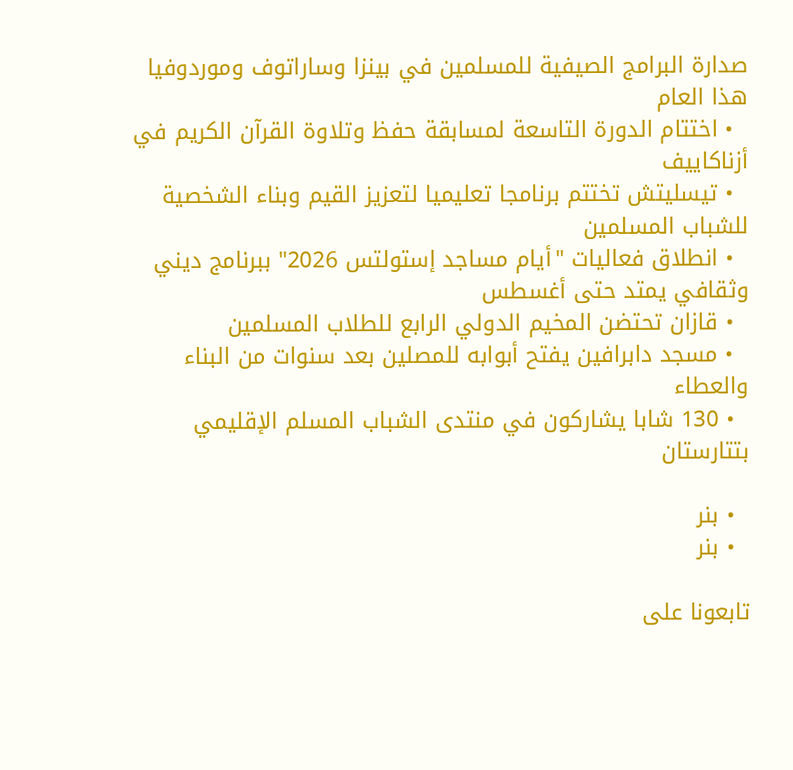صدارة البرامج الصيفية للمسلمين في بينزا وساراتوف وموردوفيا هذا العام
  • اختتام الدورة التاسعة لمسابقة حفظ وتلاوة القرآن الكريم في أزناكاييف
  • تيسليتش تختتم برنامجا تعليميا لتعزيز القيم وبناء الشخصية للشباب المسلمين
  • انطلاق فعاليات "أيام مساجد إستولتس 2026" ببرنامج ديني وثقافي يمتد حتى أغسطس
  • قازان تحتضن المخيم الدولي الرابع للطلاب المسلمين
  • مسجد دابرافين يفتح أبوابه للمصلين بعد سنوات من البناء والعطاء
  • 130 شابا يشاركون في منتدى الشباب المسلم الإقليمي بتتارستان

  • بنر
  • بنر

تابعونا على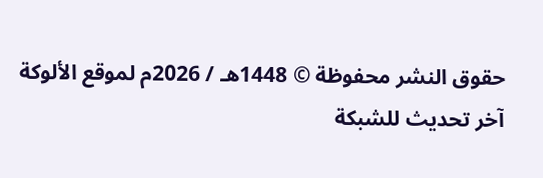حقوق النشر محفوظة © 1448هـ / 2026م لموقع الألوكة
آخر تحديث للشبكة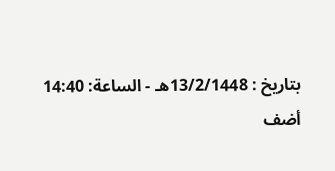بتاريخ : 13/2/1448هـ - الساعة: 14:40
أضف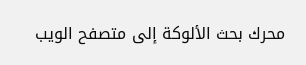محرك بحث الألوكة إلى متصفح الويب